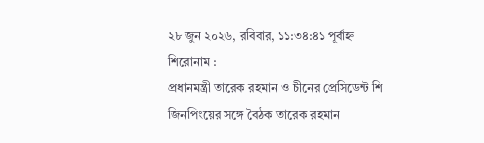২৮ জুন ২০২৬, রবিবার, ১১:৩৪:৪১ পূর্বাহ্ন
শিরোনাম :
প্রধানমন্ত্রী তারেক রহমান ও চীনের প্রেসিডেন্ট শি জিনপিংয়ের সঙ্গে বৈঠক তারেক রহমান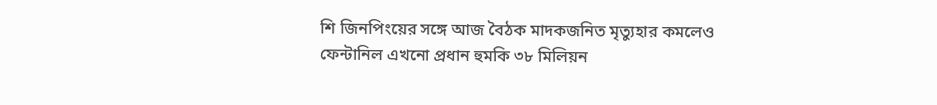শি জিনপিংয়ের সঙ্গে আজ বৈঠক মাদকজনিত মৃত্যুহার কমলেও ফেন্টানিল এখনো প্রধান হুমকি ৩৮ মিলিয়ন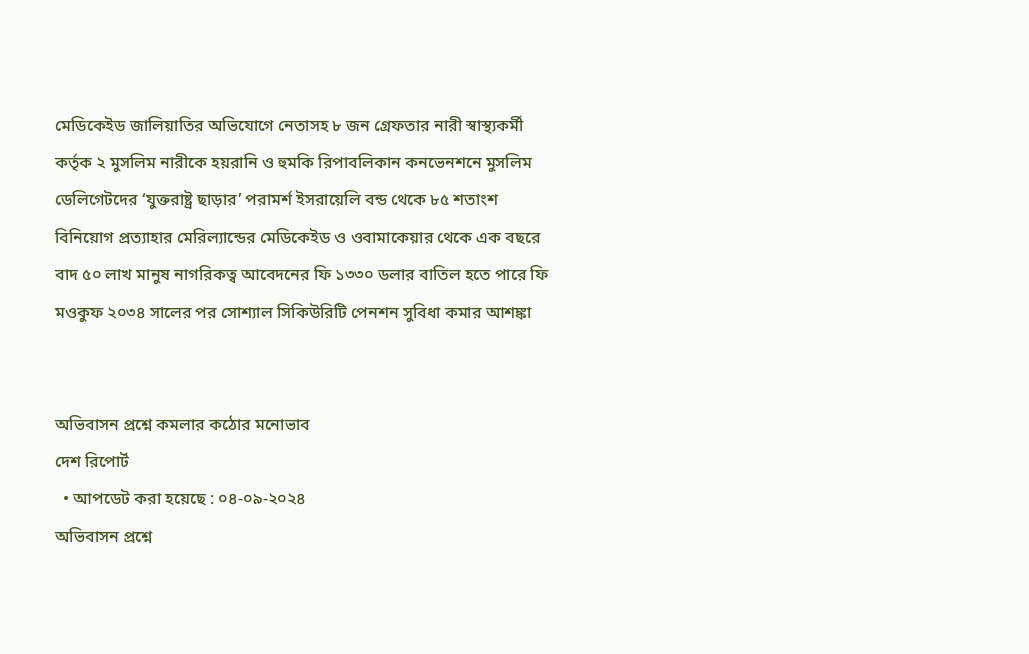মেডিকেইড জালিয়াতির অভিযোগে নেতাসহ ৮ জন গ্রেফতার নারী স্বাস্থ্যকর্মী কর্তৃক ২ মুসলিম নারীকে হয়রানি ও হুমকি রিপাবলিকান কনভেনশনে মুসলিম ডেলিগেটদের ‘যুক্তরাষ্ট্র ছাড়ার’ পরামর্শ ইসরায়েলি বন্ড থেকে ৮৫ শতাংশ বিনিয়োগ প্রত্যাহার মেরিল্যান্ডের মেডিকেইড ও ওবামাকেয়ার থেকে এক বছরে বাদ ৫০ লাখ মানুষ নাগরিকত্ব আবেদনের ফি ১৩৩০ ডলার বাতিল হতে পারে ফি মওকুফ ২০৩৪ সালের পর সোশ্যাল সিকিউরিটি পেনশন সুবিধা কমার আশঙ্কা


অভিবাসন প্রশ্নে কমলার কঠোর মনোভাব
দেশ রিপোর্ট
  • আপডেট করা হয়েছে : ০৪-০৯-২০২৪
অভিবাসন প্রশ্নে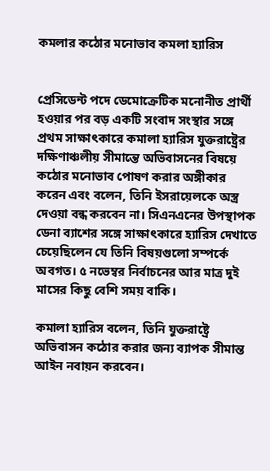কমলার কঠোর মনোভাব কমলা হ্যারিস


প্রেসিডেন্ট পদে ডেমোক্রেটিক মনোনীত প্রার্থী হওয়ার পর বড় একটি সংবাদ সংস্থার সঙ্গে প্রথম সাক্ষাৎকারে কমালা হ্যারিস যুক্তরাষ্ট্রের দক্ষিণাঞ্চলীয় সীমান্তে অভিবাসনের বিষয়ে কঠোর মনোভাব পোষণ করার অঙ্গীকার করেন এবং বলেন, তিনি ইসরায়েলকে অস্ত্র দেওয়া বন্ধ করবেন না। সিএনএনের উপস্থাপক ডেনা ব্যাশের সঙ্গে সাক্ষাৎকারে হ্যারিস দেখাতে চেয়েছিলেন যে তিনি বিষয়গুলো সম্পর্কে অবগত। ৫ নভেম্বর নির্বাচনের আর মাত্র দুই মাসের কিছু বেশি সময় বাকি।

কমালা হ্যারিস বলেন, তিনি যুক্তরাষ্ট্রে অভিবাসন কঠোর করার জন্য ব্যাপক সীমান্ত আইন নবায়ন করবেন।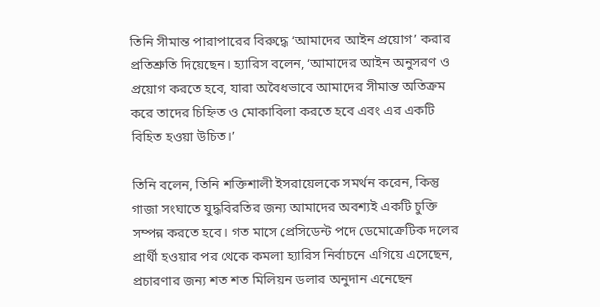তিনি সীমান্ত পারাপারের বিরুদ্ধে ‘আমাদের আইন প্রয়োগ’ করার প্রতিশ্রুতি দিয়েছেন। হ্যারিস বলেন, ‘আমাদের আইন অনুসরণ ও প্রয়োগ করতে হবে, যারা অবৈধভাবে আমাদের সীমান্ত অতিক্রম করে তাদের চিহ্নিত ও মোকাবিলা করতে হবে এবং এর একটি বিহিত হওয়া উচিত।’

তিনি বলেন, তিনি শক্তিশালী ইসরায়েলকে সমর্থন করেন, কিন্তু গাজা সংঘাতে যুদ্ধবিরতির জন্য আমাদের অবশ্যই একটি চুক্তি সম্পন্ন করতে হবে। গত মাসে প্রেসিডেন্ট পদে ডেমোক্রেটিক দলের প্রার্থী হওয়ার পর থেকে কমলা হ্যারিস নির্বাচনে এগিয়ে এসেছেন, প্রচারণার জন্য শত শত মিলিয়ন ডলার অনুদান এনেছেন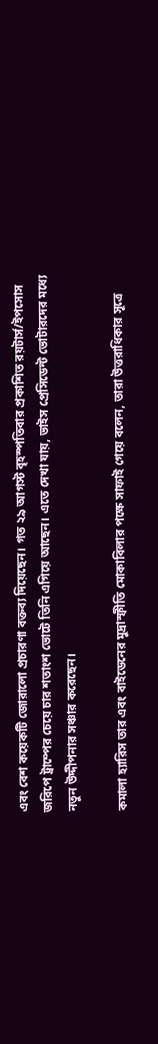এবং বেশ কয়েকটি জোরালো প্রচারণা বক্তব্য দিয়েছেন। গত ২৯ আগস্ট বৃহস্পতিবার প্রকাশিত রয়টার্স/ইপসোস জরিপে ট্রাম্পের চেয়ে চার শতাংশ ভোটে তিনি এগিয়ে আছেন। এতে দেখা যায়, ভাইস প্রেসিডেন্ট ভোটারদের মধ্যে নতুন উদ্দীপনার সঞ্চার করেছেন।

কমালা হ্যারিস তার এবং বাইডেনের মুদ্রাস্ফীতি মোকাবিলার পক্ষে সাফাই গেয়ে বলেন, তারা উত্তরাধিকার সূত্রে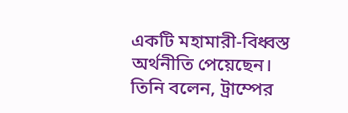একটি মহামারী-বিধ্বস্ত অর্থনীতি পেয়েছেন। তিনি বলেন, ট্রাম্পের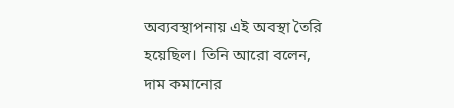অব্যবস্থাপনায় এই অবস্থা তৈরি হয়েছিল। তিনি আরো বলেন, দাম কমানোর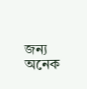জন্য অনেক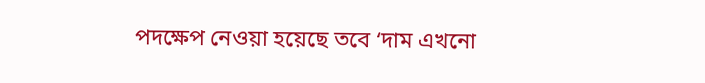পদক্ষেপ নেওয়া হয়েছে তবে ‘দাম এখনো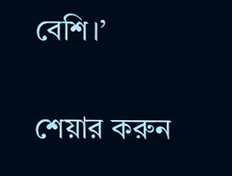বেশি।’

শেয়ার করুন